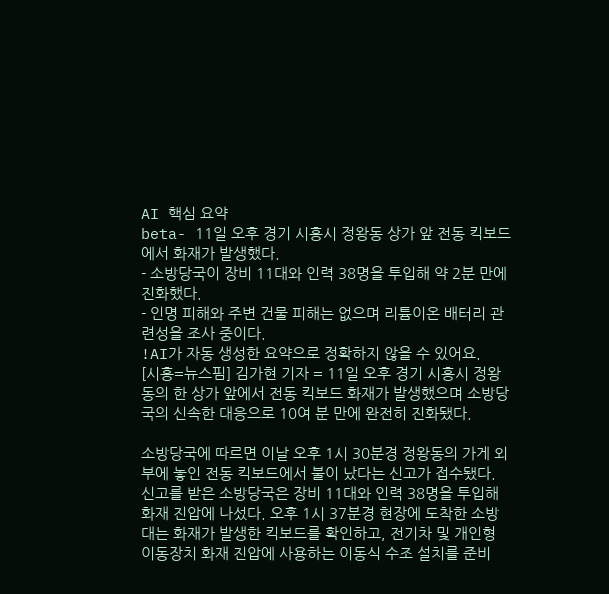AI 핵심 요약
beta- 11일 오후 경기 시흥시 정왕동 상가 앞 전동 킥보드에서 화재가 발생했다.
- 소방당국이 장비 11대와 인력 38명을 투입해 약 2분 만에 진화했다.
- 인명 피해와 주변 건물 피해는 없으며 리튬이온 배터리 관련성을 조사 중이다.
!AI가 자동 생성한 요약으로 정확하지 않을 수 있어요.
[시흥=뉴스핌] 김가현 기자 = 11일 오후 경기 시흥시 정왕동의 한 상가 앞에서 전동 킥보드 화재가 발생했으며 소방당국의 신속한 대응으로 10여 분 만에 완전히 진화됐다.

소방당국에 따르면 이날 오후 1시 30분경 정왕동의 가게 외부에 놓인 전동 킥보드에서 불이 났다는 신고가 접수됐다.
신고를 받은 소방당국은 장비 11대와 인력 38명을 투입해 화재 진압에 나섰다. 오후 1시 37분경 현장에 도착한 소방대는 화재가 발생한 킥보드를 확인하고, 전기차 및 개인형 이동장치 화재 진압에 사용하는 이동식 수조 설치를 준비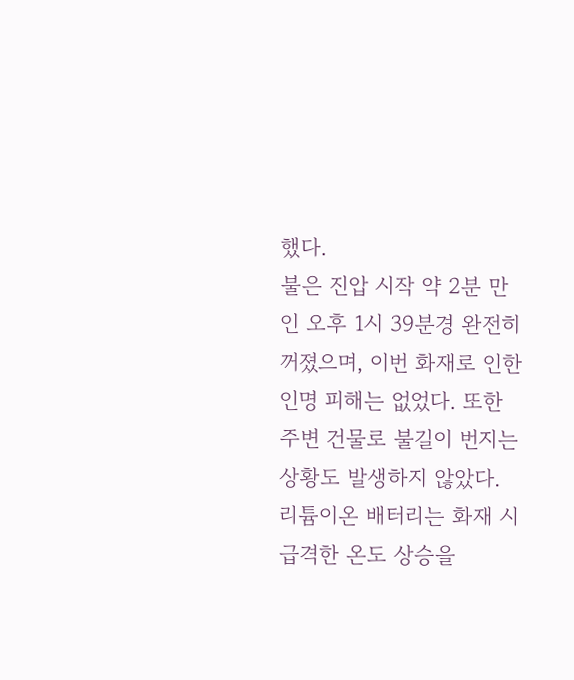했다.
불은 진압 시작 약 2분 만인 오후 1시 39분경 완전히 꺼졌으며, 이번 화재로 인한 인명 피해는 없었다. 또한 주변 건물로 불길이 번지는 상황도 발생하지 않았다.
리튬이온 배터리는 화재 시 급격한 온도 상승을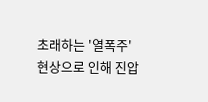초래하는 '열폭주' 현상으로 인해 진압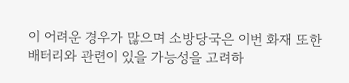이 어려운 경우가 많으며 소방당국은 이번 화재 또한 배터리와 관련이 있을 가능성을 고려하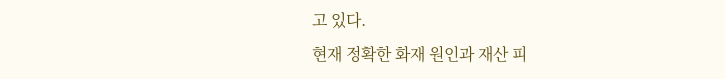고 있다.
현재 정확한 화재 원인과 재산 피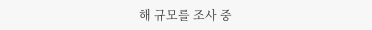해 규모를 조사 중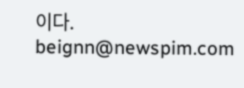이다.
beignn@newspim.com